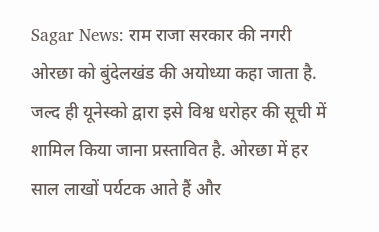Sagar News: राम राजा सरकार की नगरी ओरछा को बुंदेलखंड की अयोध्या कहा जाता है. जल्द ही यूनेस्को द्वारा इसे विश्व धरोहर की सूची में शामिल किया जाना प्रस्तावित है. ओरछा में हर साल लाखों पर्यटक आते हैं और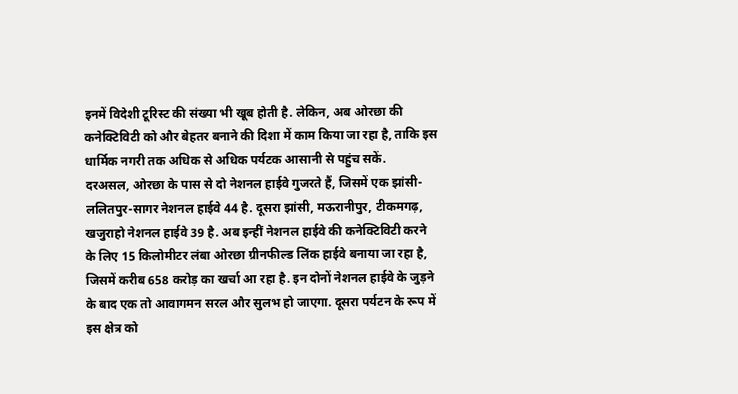इनमें विदेशी टूरिस्ट की संख्या भी खूब होती है. लेकिन, अब ओरछा की कनेक्टिविटी को और बेहतर बनाने की दिशा में काम किया जा रहा है, ताकि इस धार्मिक नगरी तक अधिक से अधिक पर्यटक आसानी से पहुंच सकें.
दरअसल, ओरछा के पास से दो नेशनल हाईवे गुजरते हैं, जिसमें एक झांसी-ललितपुर-सागर नेशनल हाईवे 44 है. दूसरा झांसी, मऊरानीपुर, टीकमगढ़, खजुराहो नेशनल हाईवे 39 है. अब इन्हीं नेशनल हाईवे की कनेक्टिविटी करने के लिए 15 किलोमीटर लंबा ओरछा ग्रीनफील्ड लिंक हाईवे बनाया जा रहा है, जिसमें करीब 658 करोड़ का खर्चा आ रहा है. इन दोनों नेशनल हाईवे के जुड़ने के बाद एक तो आवागमन सरल और सुलभ हो जाएगा. दूसरा पर्यटन के रूप में इस क्षेत्र को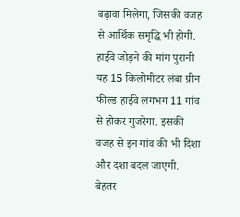बढ़ावा मिलेगा, जिसकी वजह से आर्थिक समृद्धि भी होगी.
हाईवे जोड़ने की मांग पुरानी
यह 15 किलोमीटर लंबा ग्रीन फील्ड हाईवे लगभग 11 गांव से होकर गुजरेगा. इसकी वजह से इन गांव की भी दिशा और दशा बदल जाएगी. बेहतर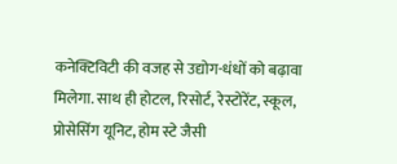कनेक्टिविटी की वजह से उद्योग-धंधों को बढ़ावा मिलेगा. साथ ही होटल, रिसोर्ट, रेस्टोरेंट, स्कूल, प्रोसेसिंग यूनिट, होम स्टे जैसी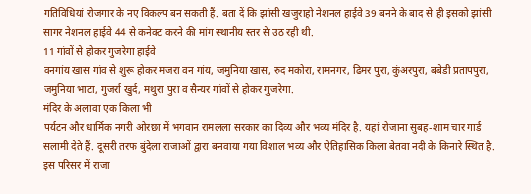गतिविधियां रोजगार के नए विकल्प बन सकती हैं. बता दें कि झांसी खजुराहो नेशनल हाईवे 39 बनने के बाद से ही इसको झांसी सागर नेशनल हाईवे 44 से कनेक्ट करने की मांग स्थानीय स्तर से उठ रही थी.
11 गांवों से होकर गुजरेगा हाईवे
वनगांय खास गांव से शुरू होकर मजरा वन गांय, जमुनिया खास, रुद मकोरा, रामनगर, ढिमर पुरा, कुंअरपुरा, बबेडी प्रतापपुरा, जमुनिया भाटा, गुजर्रा खुर्द, मथुरा पुरा व सैन्यर गांवों से होकर गुजरेगा.
मंदिर के अलावा एक किला भी
पर्यटन और धार्मिक नगरी ओरछा में भगवान रामलला सरकार का दिव्य और भव्य मंदिर है. यहां रोजाना सुबह-शाम चार गार्ड सलामी देते हैं. दूसरी तरफ बुंदेला राजाओं द्वारा बनवाया गया विशाल भव्य और ऐतिहासिक किला बेतवा नदी के किनारे स्थित है. इस परिसर में राजा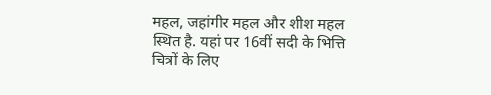महल, जहांगीर महल और शीश महल स्थित है. यहां पर 16वीं सदी के भित्ति चित्रों के लिए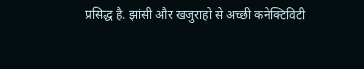प्रसिद्ध है. झांसी और खजुराहो से अच्छी कनेक्टिविटी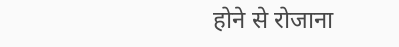होने से रोजाना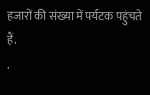हजारों की संख्या में पर्यटक पहुंचते हैं.
.